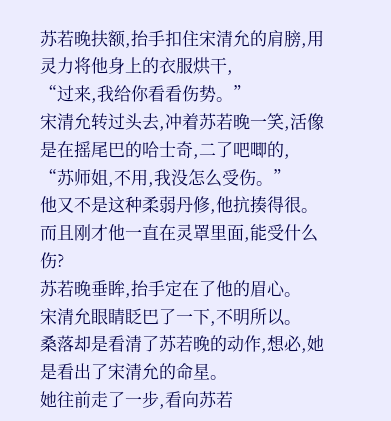苏若晚扶额,抬手扣住宋清允的肩膀,用灵力将他身上的衣服烘干,
“过来,我给你看看伤势。”
宋清允转过头去,冲着苏若晚一笑,活像是在摇尾巴的哈士奇,二了吧唧的,
“苏师姐,不用,我没怎么受伤。”
他又不是这种柔弱丹修,他抗揍得很。
而且刚才他一直在灵罩里面,能受什么伤?
苏若晚垂眸,抬手定在了他的眉心。
宋清允眼睛眨巴了一下,不明所以。
桑落却是看清了苏若晚的动作,想必,她是看出了宋清允的命星。
她往前走了一步,看向苏若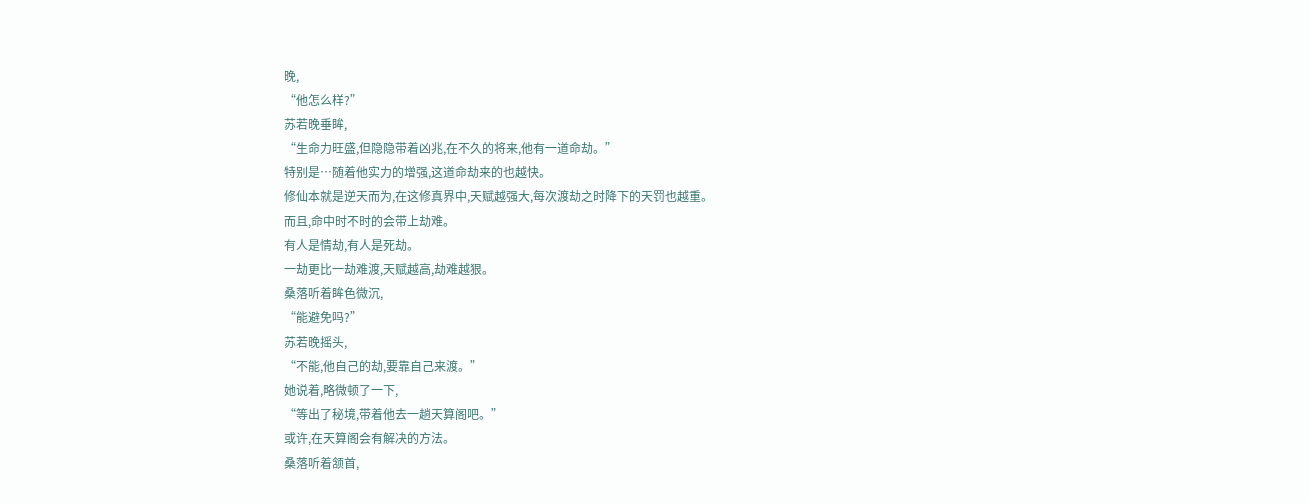晚,
“他怎么样?”
苏若晚垂眸,
“生命力旺盛,但隐隐带着凶兆,在不久的将来,他有一道命劫。”
特别是…随着他实力的增强,这道命劫来的也越快。
修仙本就是逆天而为,在这修真界中,天赋越强大,每次渡劫之时降下的天罚也越重。
而且,命中时不时的会带上劫难。
有人是情劫,有人是死劫。
一劫更比一劫难渡,天赋越高,劫难越狠。
桑落听着眸色微沉,
“能避免吗?”
苏若晚摇头,
“不能,他自己的劫,要靠自己来渡。”
她说着,略微顿了一下,
“等出了秘境,带着他去一趟天算阁吧。”
或许,在天算阁会有解决的方法。
桑落听着颔首,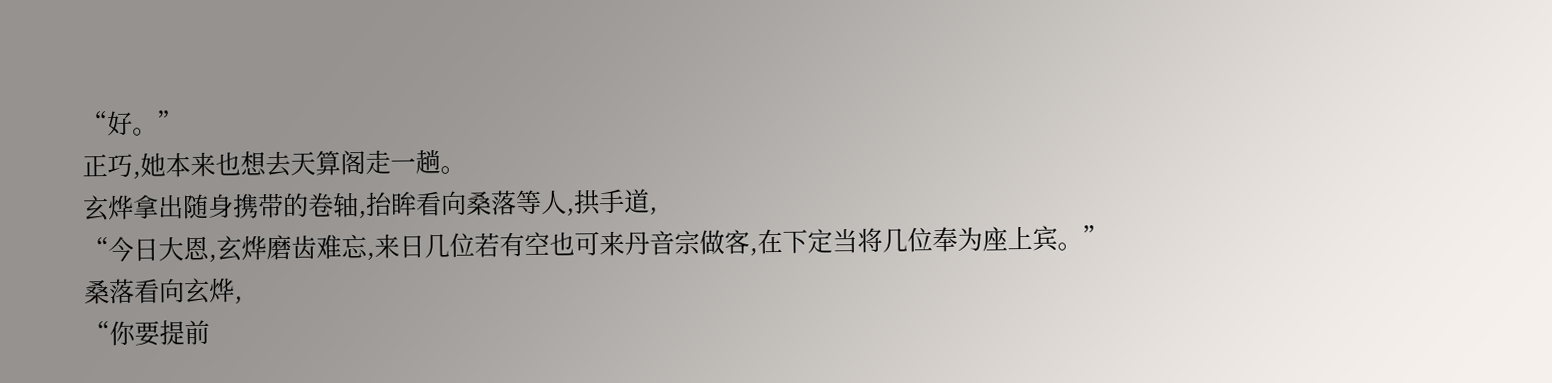“好。”
正巧,她本来也想去天算阁走一趟。
玄烨拿出随身携带的卷轴,抬眸看向桑落等人,拱手道,
“今日大恩,玄烨磨齿难忘,来日几位若有空也可来丹音宗做客,在下定当将几位奉为座上宾。”
桑落看向玄烨,
“你要提前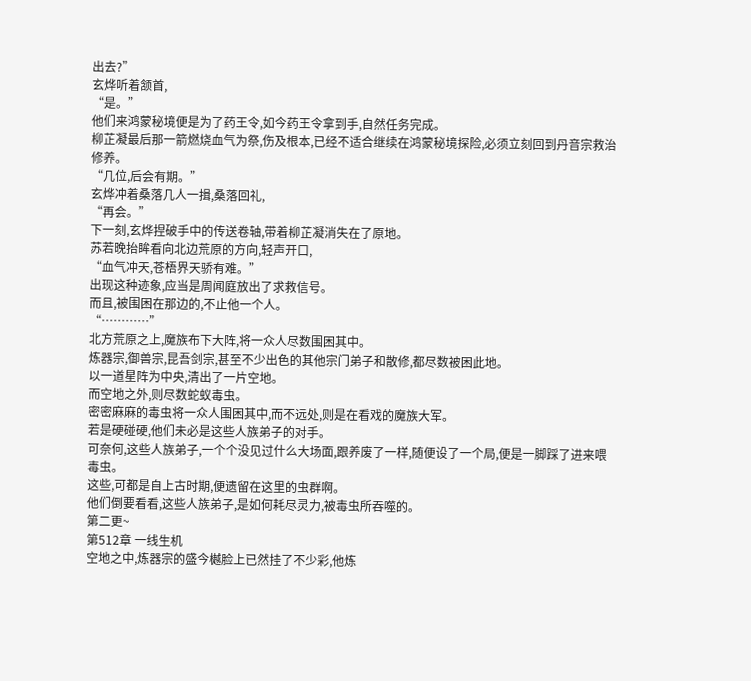出去?”
玄烨听着颔首,
“是。”
他们来鸿蒙秘境便是为了药王令,如今药王令拿到手,自然任务完成。
柳芷凝最后那一箭燃烧血气为祭,伤及根本,已经不适合继续在鸿蒙秘境探险,必须立刻回到丹音宗救治修养。
“几位,后会有期。”
玄烨冲着桑落几人一揖,桑落回礼,
“再会。”
下一刻,玄烨捏破手中的传送卷轴,带着柳芷凝消失在了原地。
苏若晚抬眸看向北边荒原的方向,轻声开口,
“血气冲天,苍梧界天骄有难。”
出现这种迹象,应当是周闻庭放出了求救信号。
而且,被围困在那边的,不止他一个人。
“…………”
北方荒原之上,魔族布下大阵,将一众人尽数围困其中。
炼器宗,御兽宗,昆吾剑宗,甚至不少出色的其他宗门弟子和散修,都尽数被困此地。
以一道星阵为中央,清出了一片空地。
而空地之外,则尽数蛇蚁毒虫。
密密麻麻的毒虫将一众人围困其中,而不远处,则是在看戏的魔族大军。
若是硬碰硬,他们未必是这些人族弟子的对手。
可奈何,这些人族弟子,一个个没见过什么大场面,跟养废了一样,随便设了一个局,便是一脚踩了进来喂毒虫。
这些,可都是自上古时期,便遗留在这里的虫群啊。
他们倒要看看,这些人族弟子,是如何耗尽灵力,被毒虫所吞噬的。
第二更~
第512章 一线生机
空地之中,炼器宗的盛今樾脸上已然挂了不少彩,他炼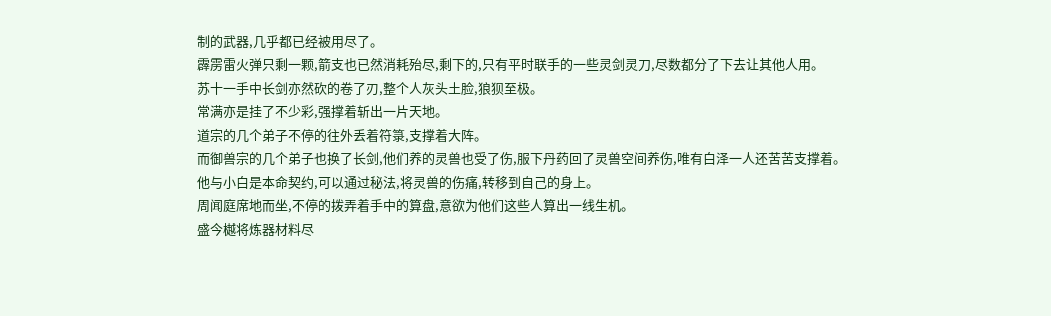制的武器,几乎都已经被用尽了。
霹雳雷火弹只剩一颗,箭支也已然消耗殆尽,剩下的,只有平时联手的一些灵剑灵刀,尽数都分了下去让其他人用。
苏十一手中长剑亦然砍的卷了刃,整个人灰头土脸,狼狈至极。
常满亦是挂了不少彩,强撑着斩出一片天地。
道宗的几个弟子不停的往外丢着符箓,支撑着大阵。
而御兽宗的几个弟子也换了长剑,他们养的灵兽也受了伤,服下丹药回了灵兽空间养伤,唯有白泽一人还苦苦支撑着。
他与小白是本命契约,可以通过秘法,将灵兽的伤痛,转移到自己的身上。
周闻庭席地而坐,不停的拨弄着手中的算盘,意欲为他们这些人算出一线生机。
盛今樾将炼器材料尽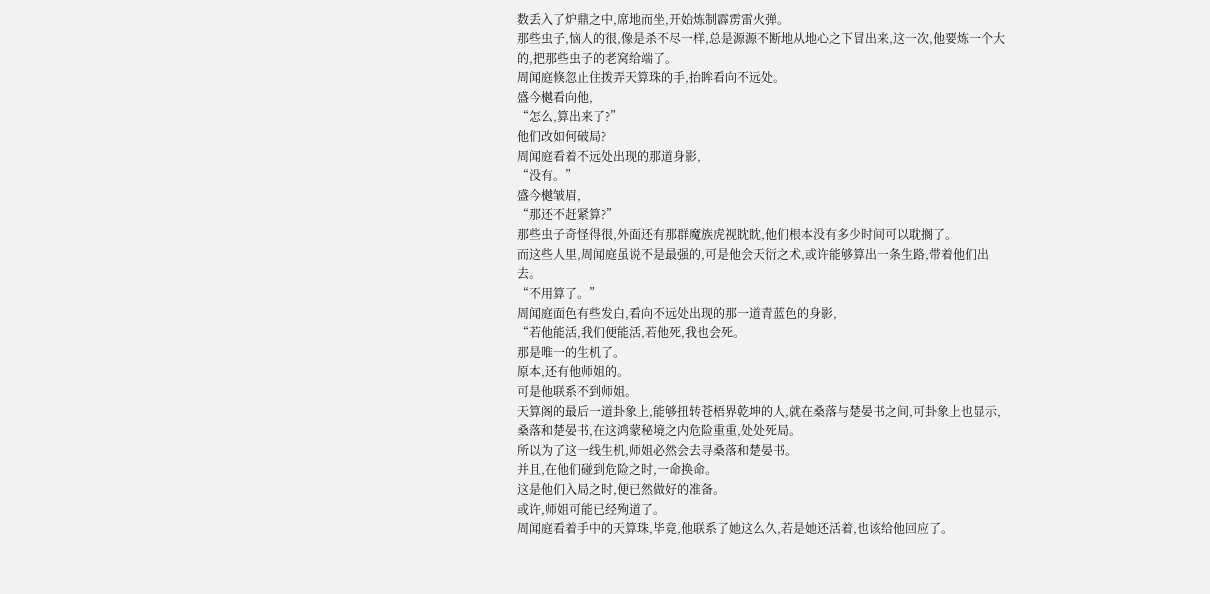数丢入了炉鼎之中,席地而坐,开始炼制霹雳雷火弹。
那些虫子,恼人的很,像是杀不尽一样,总是源源不断地从地心之下冒出来,这一次,他要炼一个大的,把那些虫子的老窝给端了。
周闻庭倏忽止住拨弄天算珠的手,抬眸看向不远处。
盛今樾看向他,
“怎么,算出来了?”
他们改如何破局?
周闻庭看着不远处出现的那道身影,
“没有。”
盛今樾皱眉,
“那还不赶紧算?”
那些虫子奇怪得很,外面还有那群魔族虎视眈眈,他们根本没有多少时间可以耽搁了。
而这些人里,周闻庭虽说不是最强的,可是他会天衍之术,或许能够算出一条生路,带着他们出去。
“不用算了。”
周闻庭面色有些发白,看向不远处出现的那一道青蓝色的身影,
“若他能活,我们便能活,若他死,我也会死。
那是唯一的生机了。
原本,还有他师姐的。
可是他联系不到师姐。
天算阁的最后一道卦象上,能够扭转苍梧界乾坤的人,就在桑落与楚晏书之间,可卦象上也显示,桑落和楚晏书,在这鸿蒙秘境之内危险重重,处处死局。
所以为了这一线生机,师姐必然会去寻桑落和楚晏书。
并且,在他们碰到危险之时,一命换命。
这是他们入局之时,便已然做好的准备。
或许,师姐可能已经殉道了。
周闻庭看着手中的天算珠,毕竟,他联系了她这么久,若是她还活着,也该给他回应了。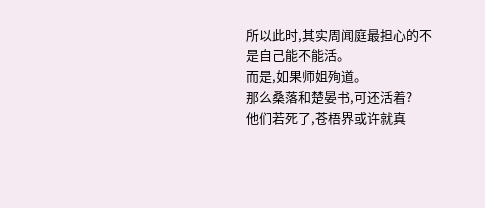所以此时,其实周闻庭最担心的不是自己能不能活。
而是,如果师姐殉道。
那么桑落和楚晏书,可还活着?
他们若死了,苍梧界或许就真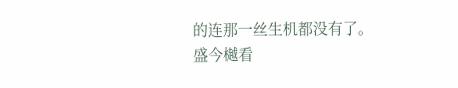的连那一丝生机都没有了。
盛今樾看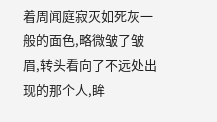着周闻庭寂灭如死灰一般的面色,略微皱了皱眉,转头看向了不远处出现的那个人,眸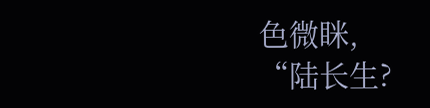色微眯,
“陆长生?